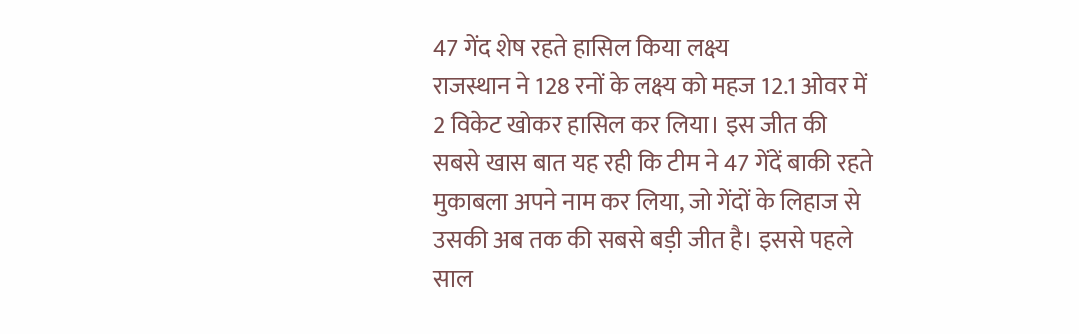47 गेंद शेष रहते हासिल किया लक्ष्य
राजस्थान ने 128 रनों के लक्ष्य को महज 12.1 ओवर में 2 विकेट खोकर हासिल कर लिया। इस जीत की सबसे खास बात यह रही कि टीम ने 47 गेंदें बाकी रहते मुकाबला अपने नाम कर लिया, जो गेंदों के लिहाज से उसकी अब तक की सबसे बड़ी जीत है। इससे पहले साल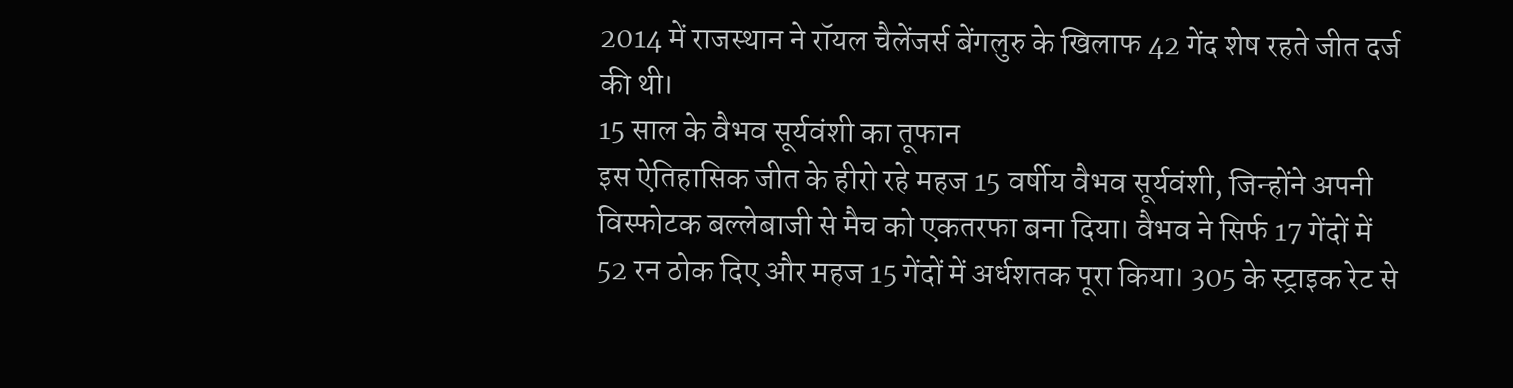2014 में राजस्थान ने रॉयल चैलेंजर्स बेंगलुरु के खिलाफ 42 गेंद शेष रहते जीत दर्ज की थी।
15 साल के वैभव सूर्यवंशी का तूफान
इस ऐतिहासिक जीत के हीरो रहे महज 15 वर्षीय वैभव सूर्यवंशी, जिन्होंने अपनी विस्फोटक बल्लेबाजी से मैच को एकतरफा बना दिया। वैभव ने सिर्फ 17 गेंदों में 52 रन ठोक दिए और महज 15 गेंदों में अर्धशतक पूरा किया। 305 के स्ट्राइक रेट से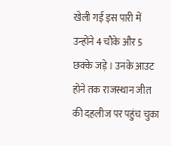खेली गई इस पारी में उन्होंने 4 चौके और 5 छक्के जड़े। उनके आउट होने तक राजस्थान जीत की दहलीज पर पहुंच चुका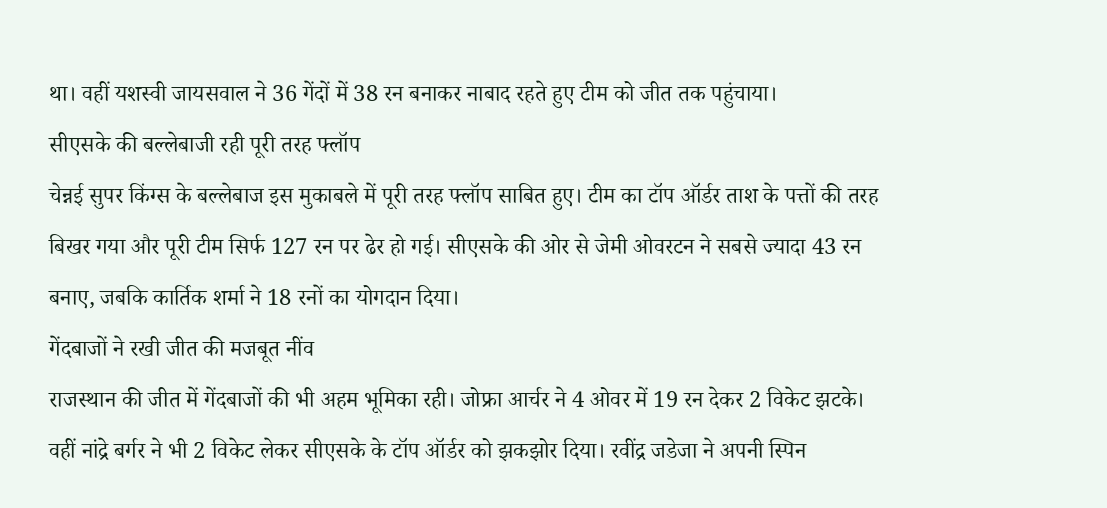था। वहीं यशस्वी जायसवाल ने 36 गेंदों में 38 रन बनाकर नाबाद रहते हुए टीम को जीत तक पहुंचाया।
सीएसके की बल्लेबाजी रही पूरी तरह फ्लॉप
चेन्नई सुपर किंग्स के बल्लेबाज इस मुकाबले में पूरी तरह फ्लॉप साबित हुए। टीम का टॉप ऑर्डर ताश के पत्तों की तरह बिखर गया और पूरी टीम सिर्फ 127 रन पर ढेर हो गई। सीएसके की ओर से जेमी ओवरटन ने सबसे ज्यादा 43 रन बनाए, जबकि कार्तिक शर्मा ने 18 रनों का योगदान दिया।
गेंदबाजों ने रखी जीत की मजबूत नींव
राजस्थान की जीत में गेंदबाजों की भी अहम भूमिका रही। जोफ्रा आर्चर ने 4 ओवर में 19 रन देकर 2 विकेट झटके। वहीं नांद्रे बर्गर ने भी 2 विकेट लेकर सीएसके के टॉप ऑर्डर को झकझोर दिया। रवींद्र जडेजा ने अपनी स्पिन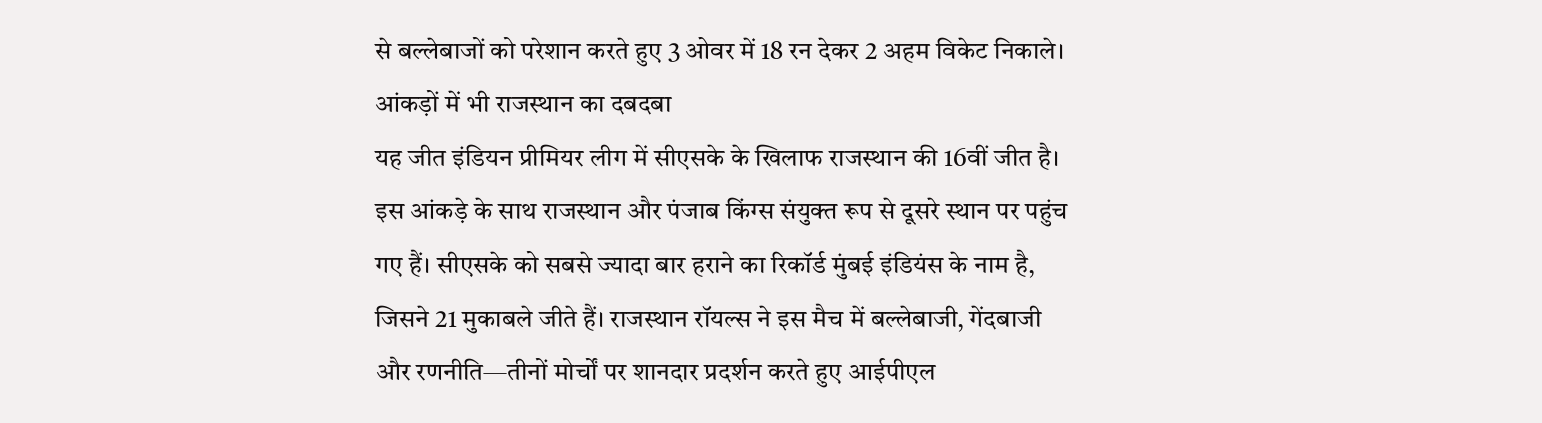से बल्लेबाजों को परेशान करते हुए 3 ओवर में 18 रन देकर 2 अहम विकेट निकाले।
आंकड़ों में भी राजस्थान का दबदबा
यह जीत इंडियन प्रीमियर लीग में सीएसके के खिलाफ राजस्थान की 16वीं जीत है। इस आंकड़े के साथ राजस्थान और पंजाब किंग्स संयुक्त रूप से दूसरे स्थान पर पहुंच गए हैं। सीएसके को सबसे ज्यादा बार हराने का रिकॉर्ड मुंबई इंडियंस के नाम है, जिसने 21 मुकाबले जीते हैं। राजस्थान रॉयल्स ने इस मैच में बल्लेबाजी, गेंदबाजी और रणनीति—तीनों मोर्चों पर शानदार प्रदर्शन करते हुए आईपीएल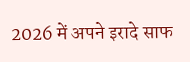2026 में अपने इरादे साफ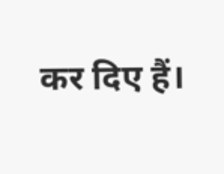कर दिए हैं।